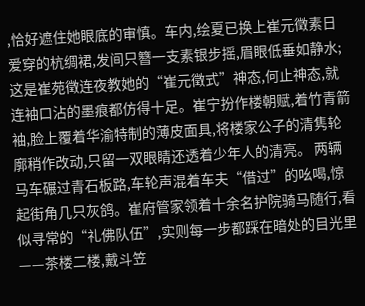,恰好遮住她眼底的审慎。车内,绘夏已换上崔元徵素日爱穿的杭绸裙,发间只簪一支素银步摇,眉眼低垂如静水;这是崔苑徵连夜教她的“崔元徵式”神态,何止神态,就连袖口沾的墨痕都仿得十足。崔宁扮作楼朝赋,着竹青箭袖,脸上覆着华渝特制的薄皮面具,将楼家公子的清隽轮廓稍作改动,只留一双眼睛还透着少年人的清亮。 两辆马车碾过青石板路,车轮声混着车夫“借过”的吆喝,惊起街角几只灰鸽。崔府管家领着十余名护院骑马随行,看似寻常的“礼佛队伍”,实则每一步都踩在暗处的目光里——茶楼二楼,戴斗笠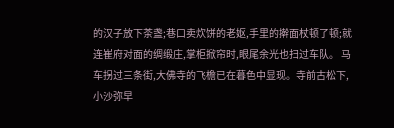的汉子放下茶盏;巷口卖炊饼的老妪,手里的擀面杖顿了顿;就连崔府对面的绸缎庄,掌柜掀帘时,眼尾余光也扫过车队。 马车拐过三条街,大佛寺的飞檐已在暮色中显现。寺前古松下,小沙弥早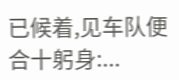已候着,见车队便合十躬身:...